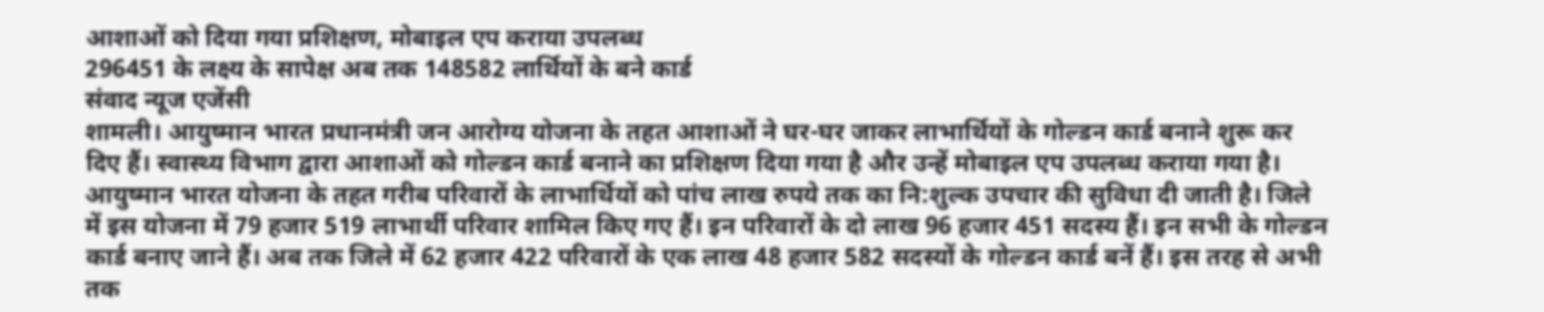आशाओं को दिया गया प्रशिक्षण, मोबाइल एप कराया उपलब्ध
296451 के लक्ष्य के सापेक्ष अब तक 148582 लार्थियों के बने कार्ड
संवाद न्यूज एजेंसी
शामली। आयुष्मान भारत प्रधानमंत्री जन आरोग्य योजना के तहत आशाओं ने घर-घर जाकर लाभार्थियों के गोल्डन कार्ड बनाने शुरू कर दिए हैं। स्वास्थ्य विभाग द्वारा आशाओं को गोल्डन कार्ड बनाने का प्रशिक्षण दिया गया है और उन्हें मोबाइल एप उपलब्ध कराया गया है।
आयुष्मान भारत योजना के तहत गरीब परिवारों के लाभार्थियों को पांच लाख रुपये तक का नि:शुल्क उपचार की सुविधा दी जाती है। जिले में इस योजना में 79 हजार 519 लाभार्थी परिवार शामिल किए गए हैं। इन परिवारों के दो लाख 96 हजार 451 सदस्य हैं। इन सभी के गोल्डन कार्ड बनाए जाने हैं। अब तक जिले में 62 हजार 422 परिवारों के एक लाख 48 हजार 582 सदस्यों के गोल्डन कार्ड बनें हैं। इस तरह से अभी तक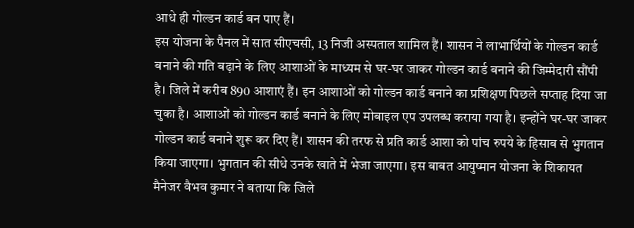आधे ही गोल्डन कार्ड बन पाए हैं।
इस योजना के पैनल में सात सीएचसी, 13 निजी अस्पताल शामिल हैं। शासन ने लाभार्थियों के गोल्डन कार्ड बनाने की गति बढ़ाने के लिए आशाओं के माध्यम से घर-घर जाकर गोल्डन कार्ड बनाने की जिम्मेदारी सौंपी है। जिले में करीब 890 आशाएं हैं। इन आशाओं को गोल्डन कार्ड बनाने का प्रशिक्षण पिछले सप्ताह दिया जा चुका है। आशाओं को गोल्डन कार्ड बनाने के लिए मोबाइल एप उपलब्ध कराया गया है। इन्होंने घर-घर जाकर गोल्डन कार्ड बनाने शुरू कर दिए हैं। शासन की तरफ से प्रति कार्ड आशा को पांच रुपये के हिसाब से भुगतान किया जाएगा। भुगतान की सीधे उनके खाते में भेजा जाएगा। इस बाबत आयुष्मान योजना के शिकायत मैनेजर वैभव कुमार ने बताया कि जिले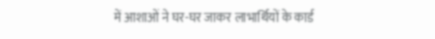में आशाओं ने घर-घर जाकर लाभार्थियों के कार्ड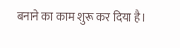बनाने का काम शुरू कर दिया है।